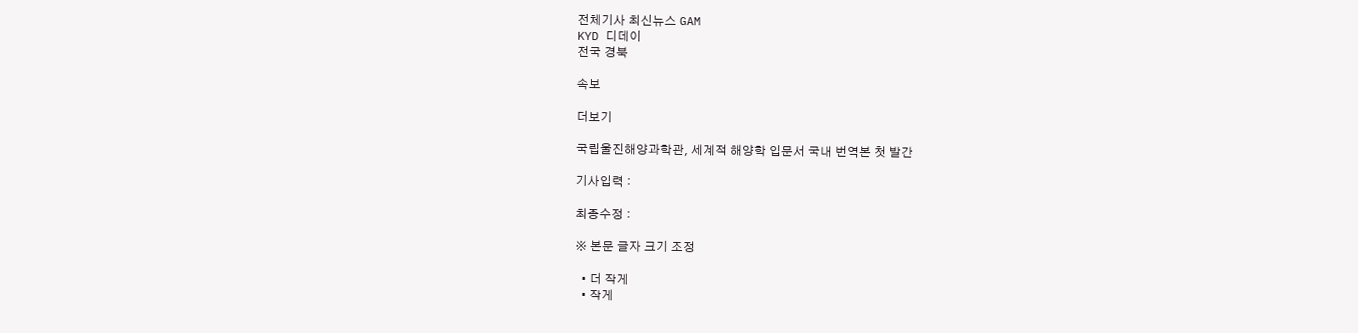전체기사 최신뉴스 GAM
KYD 디데이
전국 경북

속보

더보기

국립울진해양과학관, 세계적 해양학 입문서 국내 번역본 첫 발간

기사입력 :

최종수정 :

※ 본문 글자 크기 조정

  • 더 작게
  • 작게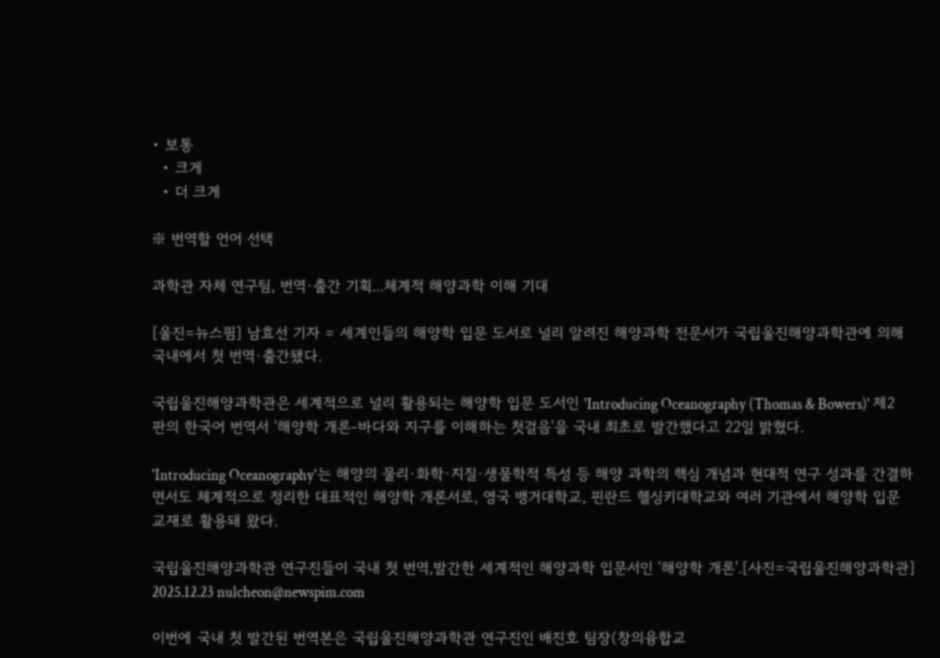• 보통
  • 크게
  • 더 크게

※ 번역할 언어 선택

과학관 자체 연구팀, 번역·출간 기획...체계적 해양과학 이해 기대

[울진=뉴스핌] 남효선 기자 = 세계인들의 해양학 입문 도서로 널리 알려진 해양과학 전문서가 국립울진해양과학관에 의해 국내에서 첫 번역·출간됐다.

국립울진해양과학관은 세계적으로 널리 활용되는 해양학 입문 도서인 'Introducing Oceanography (Thomas & Bowers)' 제2판의 한국어 번역서 '해양학 개론-바다와 지구를 이해하는 첫걸음'을 국내 최초로 발간했다고 22일 밝혔다.

'Introducing Oceanography'는 해양의 물리·화학·지질·생물학적 특성 등 해양 과학의 핵심 개념과 현대적 연구 성과를 간결하면서도 체계적으로 정리한 대표적인 해양학 개론서로, 영국 뱅거대학교, 핀란드 헬싱키대학교와 여러 기관에서 해양학 입문 교재로 활용돼 왔다.

국립울진해양과학관 연구진들이 국내 첫 번역,발간한 세계적인 해양과학 입문서인 '해양학 개론'.[사진=국립울진해양과학관] 2025.12.23 nulcheon@newspim.com

이번에 국내 첫 발간된 번역본은 국립울진해양과학관 연구진인 배진호 팀장(창의융합교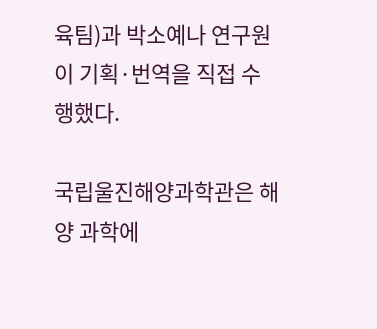육팀)과 박소예나 연구원이 기획·번역을 직접 수행했다.

국립울진해양과학관은 해양 과학에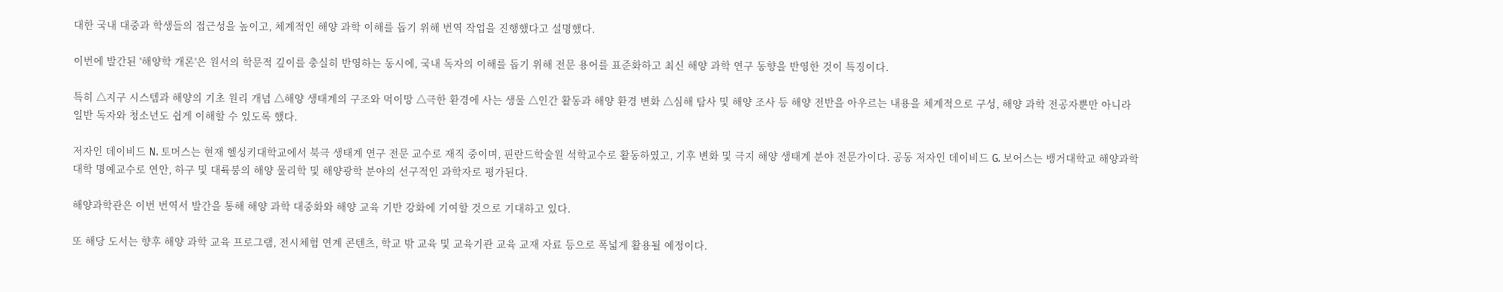대한 국내 대중과 학생들의 접근성을 높이고, 체계적인 해양 과학 이해를 돕기 위해 번역 작업을 진행했다고 설명했다.

이번에 발간된 '해양학 개론'은 원서의 학문적 깊이를 충실히 반영하는 동시에, 국내 독자의 이해를 돕기 위해 전문 용어를 표준화하고 최신 해양 과학 연구 동향을 반영한 것이 특징이다.

특히 △지구 시스템과 해양의 기초 원리 개념 △해양 생태계의 구조와 먹이망 △극한 환경에 사는 생물 △인간 활동과 해양 환경 변화 △심해 탐사 및 해양 조사 등 해양 전반을 아우르는 내용을 체계적으로 구성, 해양 과학 전공자뿐만 아니라 일반 독자와 청소년도 쉽게 이해할 수 있도록 했다.

저자인 데이비드 N. 토머스는 현재 헬싱키대학교에서 북극 생태계 연구 전문 교수로 재직 중이며, 핀란드학술원 석학교수로 활동하였고, 기후 변화 및 극지 해양 생태계 분야 전문가이다. 공동 저자인 데이비드 G. 보어스는 뱅거대학교 해양과학대학 명예교수로 연안, 하구 및 대륙붕의 해양 물리학 및 해양광학 분야의 선구적인 과학자로 평가된다.

해양과학관은 이번 번역서 발간을 통해 해양 과학 대중화와 해양 교육 기반 강화에 기여할 것으로 기대하고 있다.

또 해당 도서는 향후 해양 과학 교육 프로그램, 전시체험 연계 콘텐츠, 학교 밖 교육 및 교육기관 교육 교재 자료 등으로 폭넓게 활용될 예정이다.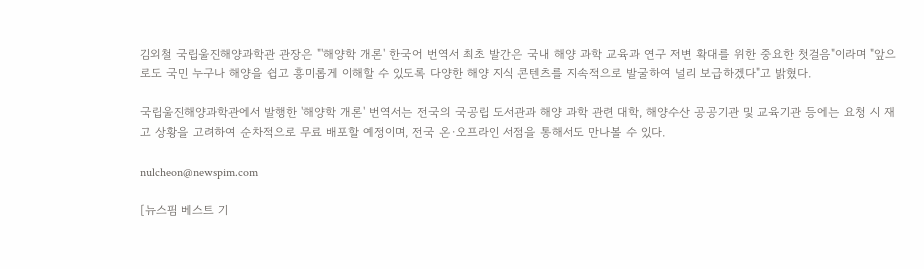김외철 국립울진해양과학관 관장은 "'해양학 개론' 한국어 번역서 최초 발간은 국내 해양 과학 교육과 연구 저변 확대를 위한 중요한 첫걸음"이라며 "앞으로도 국민 누구나 해양을 쉽고 흥미롭게 이해할 수 있도록 다양한 해양 지식 콘텐츠를 지속적으로 발굴하여 널리 보급하겠다"고 밝혔다.

국립울진해양과학관에서 발행한 '해양학 개론' 번역서는 전국의 국공립 도서관과 해양 과학 관련 대학, 해양수산 공공기관 및 교육기관 등에는 요청 시 재고 상황을 고려하여 순차적으로 무료 배포할 예정이며, 전국 온·오프라인 서점을 통해서도 만나볼 수 있다.

nulcheon@newspim.com

[뉴스핌 베스트 기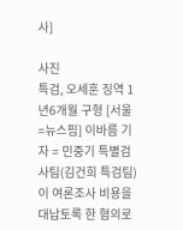사]

사진
특검, 오세훈 징역 1년6개월 구형 [서울=뉴스핌] 이바름 기자 = 민중기 특별검사팀(김건희 특검팀)이 여론조사 비용을 대납토록 한 혐의로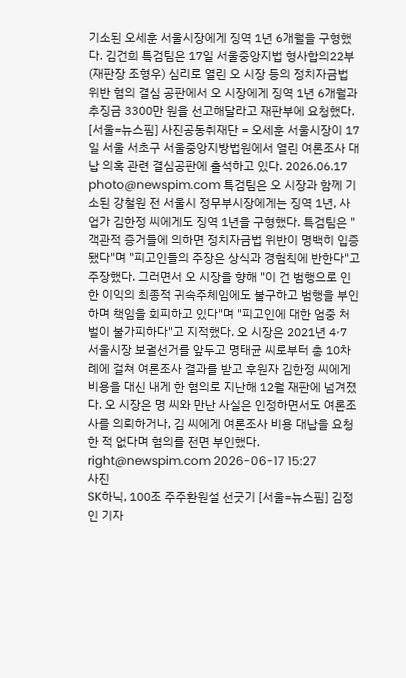기소된 오세훈 서울시장에게 징역 1년 6개월을 구형했다. 김건희 특검팀은 17일 서울중앙지법 형사합의22부(재판장 조형우) 심리로 열린 오 시장 등의 정치자금법 위반 혐의 결심 공판에서 오 시장에게 징역 1년 6개월과 추징금 3300만 원을 선고해달라고 재판부에 요청했다. [서울=뉴스핌] 사진공동취재단 = 오세훈 서울시장이 17일 서울 서초구 서울중앙지방법원에서 열린 여론조사 대납 의혹 관련 결심공판에 출석하고 있다. 2026.06.17 photo@newspim.com 특검팀은 오 시장과 함께 기소된 강철원 전 서울시 정무부시장에게는 징역 1년, 사업가 김한정 씨에게도 징역 1년을 구형했다. 특검팀은 "객관적 증거들에 의하면 정치자금법 위반이 명백히 입증됐다"며 "피고인들의 주장은 상식과 경험칙에 반한다"고 주장했다. 그러면서 오 시장을 향해 "이 건 범행으로 인한 이익의 최종적 귀속주체임에도 불구하고 범행을 부인하며 책임을 회피하고 있다"며 "피고인에 대한 엄중 처벌이 불가피하다"고 지적했다. 오 시장은 2021년 4·7 서울시장 보궐선거를 앞두고 명태균 씨로부터 총 10차례에 걸쳐 여론조사 결과를 받고 후원자 김한정 씨에게 비용을 대신 내게 한 혐의로 지난해 12월 재판에 넘겨졌다. 오 시장은 명 씨와 만난 사실은 인정하면서도 여론조사를 의뢰하거나, 김 씨에게 여론조사 비용 대납을 요청한 적 없다며 혐의를 전면 부인했다. right@newspim.com 2026-06-17 15:27
사진
SK하닉, 100조 주주환원설 선긋기 [서울=뉴스핌] 김정인 기자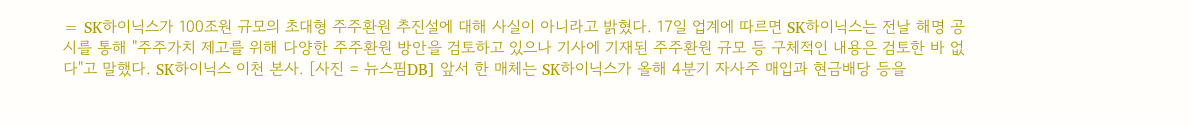= SK하이닉스가 100조원 규모의 초대형 주주환원 추진설에 대해 사실이 아니라고 밝혔다. 17일 업계에 따르면 SK하이닉스는 전날 해명 공시를 통해 "주주가치 제고를 위해 다양한 주주환원 방안을 검토하고 있으나 기사에 기재된 주주환원 규모 등 구체적인 내용은 검토한 바 없다"고 말했다. SK하이닉스 이천 본사. [사진 = 뉴스핌DB] 앞서 한 매체는 SK하이닉스가 올해 4분기 자사주 매입과 현금배당 등을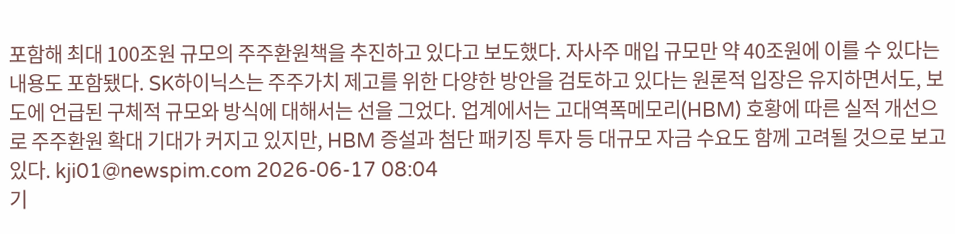포함해 최대 100조원 규모의 주주환원책을 추진하고 있다고 보도했다. 자사주 매입 규모만 약 40조원에 이를 수 있다는 내용도 포함됐다. SK하이닉스는 주주가치 제고를 위한 다양한 방안을 검토하고 있다는 원론적 입장은 유지하면서도, 보도에 언급된 구체적 규모와 방식에 대해서는 선을 그었다. 업계에서는 고대역폭메모리(HBM) 호황에 따른 실적 개선으로 주주환원 확대 기대가 커지고 있지만, HBM 증설과 첨단 패키징 투자 등 대규모 자금 수요도 함께 고려될 것으로 보고 있다. kji01@newspim.com 2026-06-17 08:04
기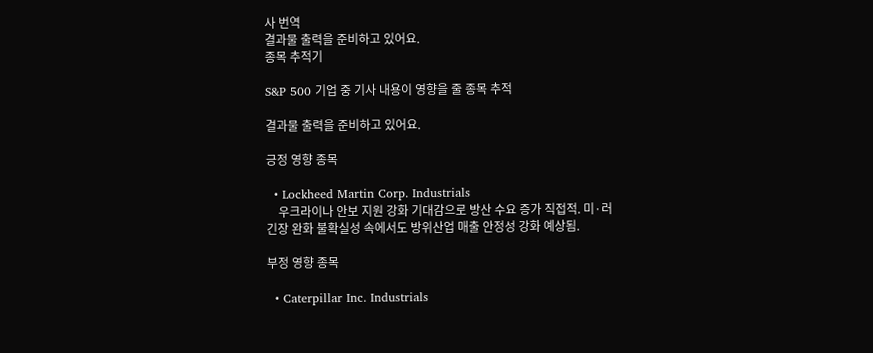사 번역
결과물 출력을 준비하고 있어요.
종목 추적기

S&P 500 기업 중 기사 내용이 영향을 줄 종목 추적

결과물 출력을 준비하고 있어요.

긍정 영향 종목

  • Lockheed Martin Corp. Industrials
    우크라이나 안보 지원 강화 기대감으로 방산 수요 증가 직접적. 미·러 긴장 완화 불확실성 속에서도 방위산업 매출 안정성 강화 예상됨.

부정 영향 종목

  • Caterpillar Inc. Industrials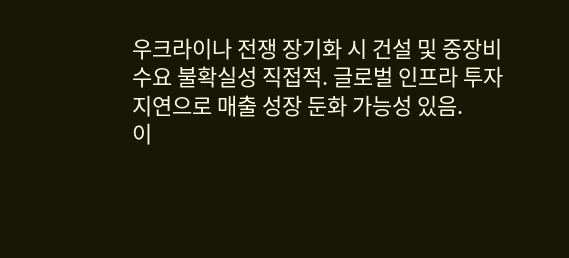우크라이나 전쟁 장기화 시 건설 및 중장비 수요 불확실성 직접적. 글로벌 인프라 투자 지연으로 매출 성장 둔화 가능성 있음.
이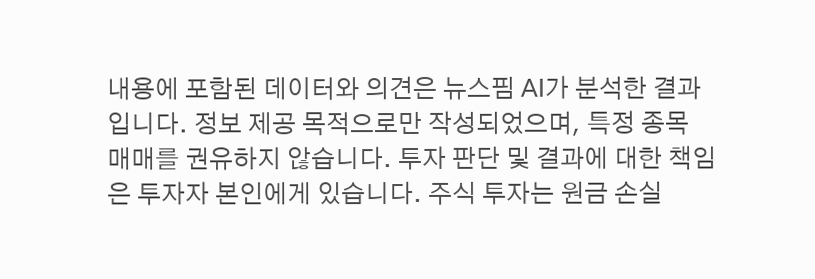내용에 포함된 데이터와 의견은 뉴스핌 AI가 분석한 결과입니다. 정보 제공 목적으로만 작성되었으며, 특정 종목 매매를 권유하지 않습니다. 투자 판단 및 결과에 대한 책임은 투자자 본인에게 있습니다. 주식 투자는 원금 손실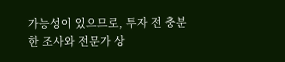가능성이 있으므로, 투자 전 충분한 조사와 전문가 상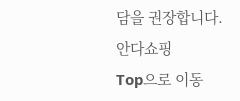담을 권장합니다.
안다쇼핑
Top으로 이동